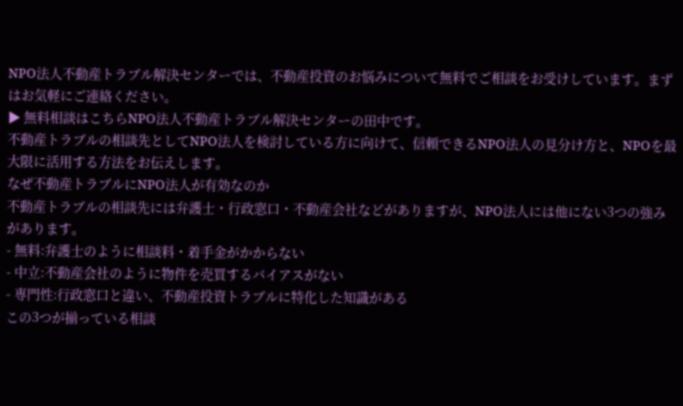NPO法人不動産トラブル解決センターでは、不動産投資のお悩みについて無料でご相談をお受けしています。まずはお気軽にご連絡ください。
▶ 無料相談はこちらNPO法人不動産トラブル解決センターの田中です。
不動産トラブルの相談先としてNPO法人を検討している方に向けて、信頼できるNPO法人の見分け方と、NPOを最大限に活用する方法をお伝えします。
なぜ不動産トラブルにNPO法人が有効なのか
不動産トラブルの相談先には弁護士・行政窓口・不動産会社などがありますが、NPO法人には他にない3つの強みがあります。
- 無料:弁護士のように相談料・着手金がかからない
- 中立:不動産会社のように物件を売買するバイアスがない
- 専門性:行政窓口と違い、不動産投資トラブルに特化した知識がある
この3つが揃っている相談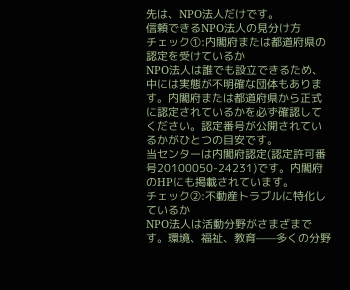先は、NPO法人だけです。
信頼できるNPO法人の見分け方
チェック①:内閣府または都道府県の認定を受けているか
NPO法人は誰でも設立できるため、中には実態が不明確な団体もあります。内閣府または都道府県から正式に認定されているかを必ず確認してください。認定番号が公開されているかがひとつの目安です。
当センターは内閣府認定(認定許可番号20100050-24231)です。内閣府のHPにも掲載されています。
チェック②:不動産トラブルに特化しているか
NPO法人は活動分野がさまざまです。環境、福祉、教育——多くの分野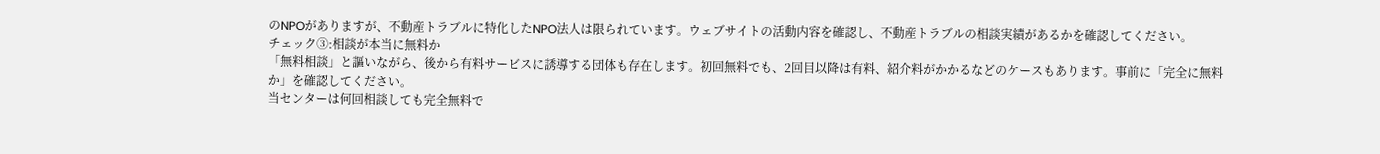のNPOがありますが、不動産トラブルに特化したNPO法人は限られています。ウェブサイトの活動内容を確認し、不動産トラブルの相談実績があるかを確認してください。
チェック③:相談が本当に無料か
「無料相談」と謳いながら、後から有料サービスに誘導する団体も存在します。初回無料でも、2回目以降は有料、紹介料がかかるなどのケースもあります。事前に「完全に無料か」を確認してください。
当センターは何回相談しても完全無料で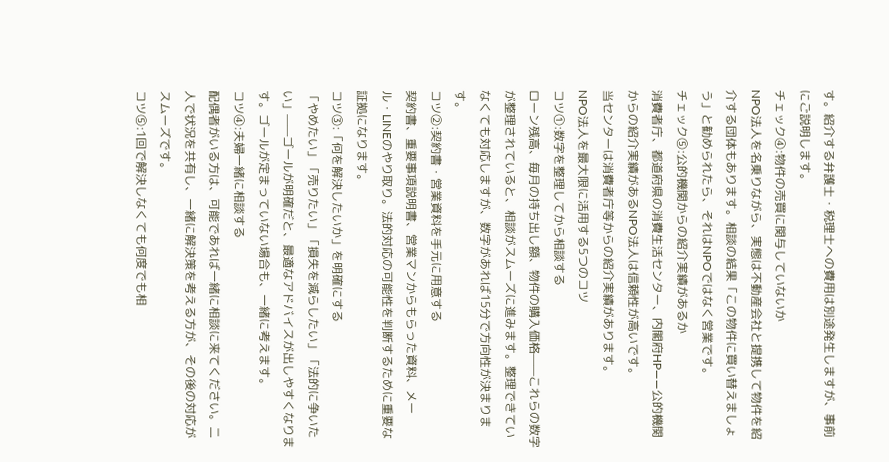す。紹介する弁護士・税理士への費用は別途発生しますが、事前にご説明します。
チェック④:物件の売買に関与していないか
NPO法人を名乗りながら、実態は不動産会社と提携して物件を紹介する団体もあります。相談の結果「この物件に買い替えましょう」と勧められたら、それはNPOではなく営業です。
チェック⑤:公的機関からの紹介実績があるか
消費者庁、都道府県の消費生活センター、内閣府HP——公的機関からの紹介実績があるNPO法人は信頼性が高いです。
当センターは消費者庁等からの紹介実績があります。
NPO法人を最大限に活用する5つのコツ
コツ①:数字を整理してから相談する
ローン残高、毎月の持ち出し額、物件の購入価格——これらの数字が整理されていると、相談がスムーズに進みます。整理できていなくても対応しますが、数字があれば15分で方向性が決まります。
コツ②:契約書・営業資料を手元に用意する
契約書、重要事項説明書、営業マンからもらった資料、メール・LINEのやり取り。法的対応の可能性を判断するために重要な証拠になります。
コツ③:「何を解決したいか」を明確にする
「やめたい」「売りたい」「損失を減らしたい」「法的に争いたい」——ゴールが明確だと、最適なアドバイスが出しやすくなります。ゴールが定まっていない場合も、一緒に考えます。
コツ④:夫婦一緒に相談する
配偶者がいる方は、可能であれば一緒に相談に来てください。二人で状況を共有し、一緒に解決策を考える方が、その後の対応がスムーズです。
コツ⑤:1回で解決しなくても何度でも相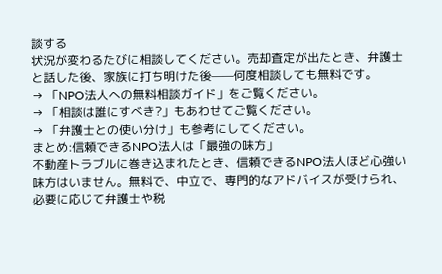談する
状況が変わるたびに相談してください。売却査定が出たとき、弁護士と話した後、家族に打ち明けた後——何度相談しても無料です。
→ 「NPO法人への無料相談ガイド」をご覧ください。
→ 「相談は誰にすべき?」もあわせてご覧ください。
→ 「弁護士との使い分け」も参考にしてください。
まとめ:信頼できるNPO法人は「最強の味方」
不動産トラブルに巻き込まれたとき、信頼できるNPO法人ほど心強い味方はいません。無料で、中立で、専門的なアドバイスが受けられ、必要に応じて弁護士や税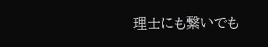理士にも繋いでも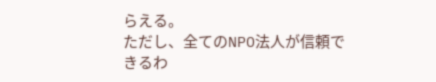らえる。
ただし、全てのNPO法人が信頼できるわ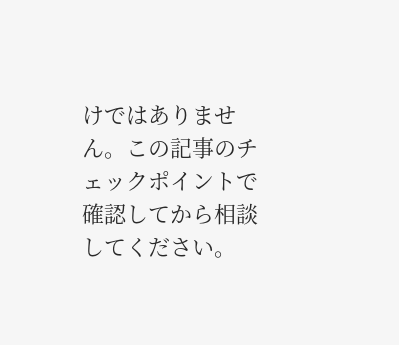けではありません。この記事のチェックポイントで確認してから相談してください。